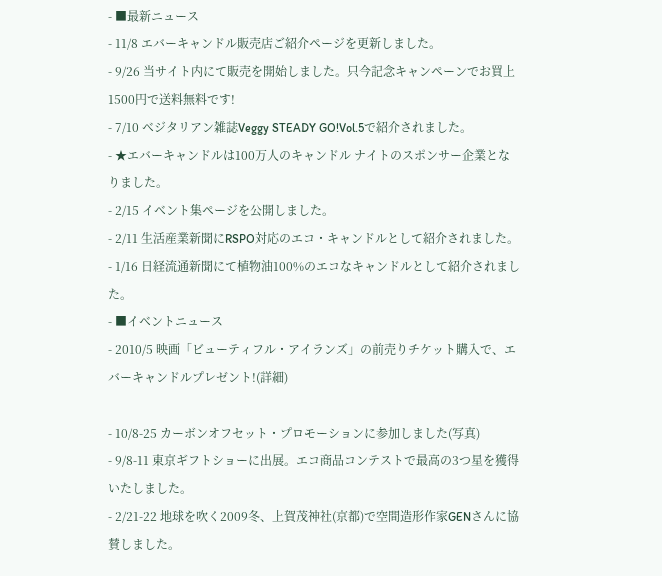- ■最新ニュース
- 11/8 エバーキャンドル販売店ご紹介ページを更新しました。
- 9/26 当サイト内にて販売を開始しました。只今記念キャンペーンでお買上1500円で送料無料です!
- 7/10 ベジタリアン雑誌Veggy STEADY GO!Vol.5で紹介されました。
- ★エバーキャンドルは100万人のキャンドル ナイトのスポンサー企業となりました。
- 2/15 イベント集ページを公開しました。
- 2/11 生活産業新聞にRSPO対応のエコ・キャンドルとして紹介されました。
- 1/16 日経流通新聞にて植物油100%のエコなキャンドルとして紹介されました。
- ■イベントニュース
- 2010/5 映画「ビューティフル・アイランズ」の前売りチケット購入で、エバーキャンドルプレゼント!(詳細)

- 10/8-25 カーボンオフセット・プロモーションに参加しました(写真)
- 9/8-11 東京ギフトショーに出展。エコ商品コンテストで最高の3つ星を獲得いたしました。
- 2/21-22 地球を吹く2009冬、上賀茂神社(京都)で空間造形作家GENさんに協賛しました。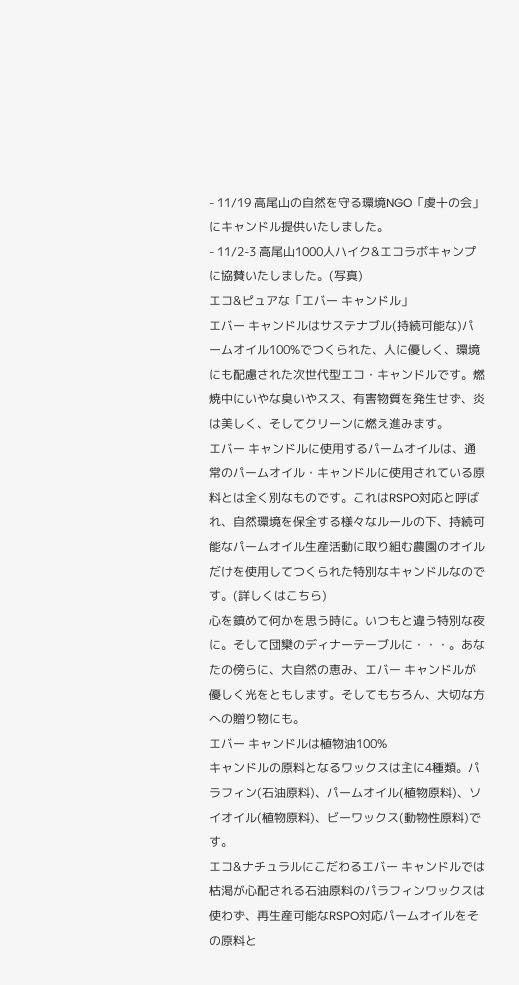- 11/19 高尾山の自然を守る環境NGO「虔十の会」にキャンドル提供いたしました。
- 11/2-3 高尾山1000人ハイク&エコラボキャンプに協賛いたしました。(写真)
エコ&ピュアな「エバー キャンドル」
エバー キャンドルはサステナブル(持続可能な)パームオイル100%でつくられた、人に優しく、環境にも配慮された次世代型エコ・キャンドルです。燃焼中にいやな臭いやスス、有害物質を発生せず、炎は美しく、そしてクリーンに燃え進みます。
エバー キャンドルに使用するパームオイルは、通常のパームオイル・キャンドルに使用されている原料とは全く別なものです。これはRSPO対応と呼ばれ、自然環境を保全する様々なルールの下、持続可能なパームオイル生産活動に取り組む農園のオイルだけを使用してつくられた特別なキャンドルなのです。(詳しくはこちら)
心を鎮めて何かを思う時に。いつもと違う特別な夜に。そして団欒のディナーテーブルに・・・。あなたの傍らに、大自然の恵み、エバー キャンドルが優しく光をともします。そしてもちろん、大切な方への贈り物にも。
エバー キャンドルは植物油100%
キャンドルの原料となるワックスは主に4種類。パラフィン(石油原料)、パームオイル(植物原料)、ソイオイル(植物原料)、ビーワックス(動物性原料)です。
エコ&ナチュラルにこだわるエバー キャンドルでは枯渇が心配される石油原料のパラフィンワックスは使わず、再生産可能なRSPO対応パームオイルをその原料と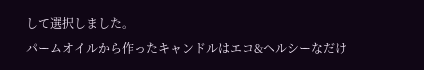して選択しました。
パームオイルから作ったキャンドルはエコ&ヘルシーなだけ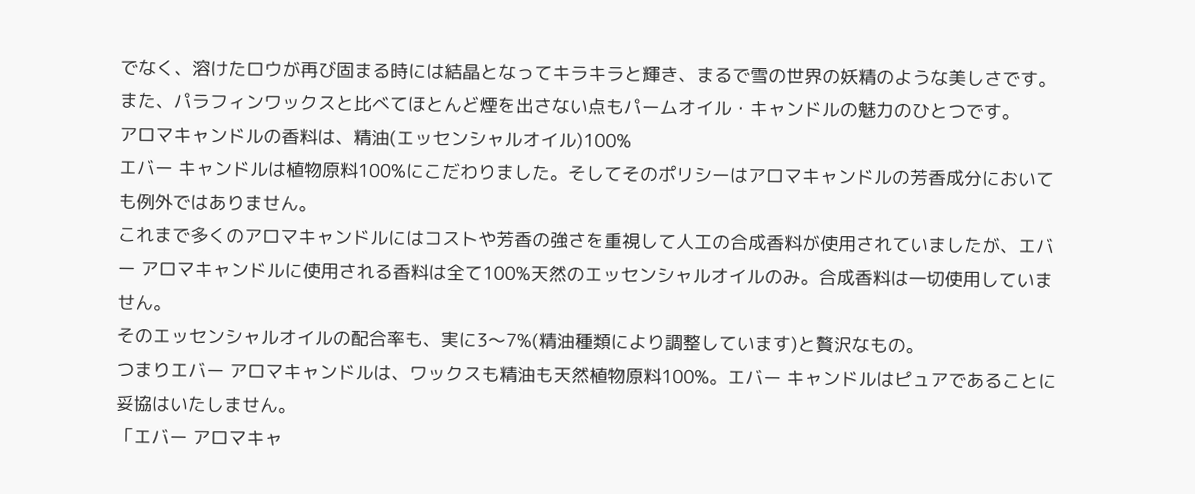でなく、溶けたロウが再び固まる時には結晶となってキラキラと輝き、まるで雪の世界の妖精のような美しさです。
また、パラフィンワックスと比べてほとんど煙を出さない点もパームオイル・キャンドルの魅力のひとつです。
アロマキャンドルの香料は、精油(エッセンシャルオイル)100%
エバー キャンドルは植物原料100%にこだわりました。そしてそのポリシーはアロマキャンドルの芳香成分においても例外ではありません。
これまで多くのアロマキャンドルにはコストや芳香の強さを重視して人工の合成香料が使用されていましたが、エバー アロマキャンドルに使用される香料は全て100%天然のエッセンシャルオイルのみ。合成香料は一切使用していません。
そのエッセンシャルオイルの配合率も、実に3〜7%(精油種類により調整しています)と贅沢なもの。
つまりエバー アロマキャンドルは、ワックスも精油も天然植物原料100%。エバー キャンドルはピュアであることに妥協はいたしません。
「エバー アロマキャ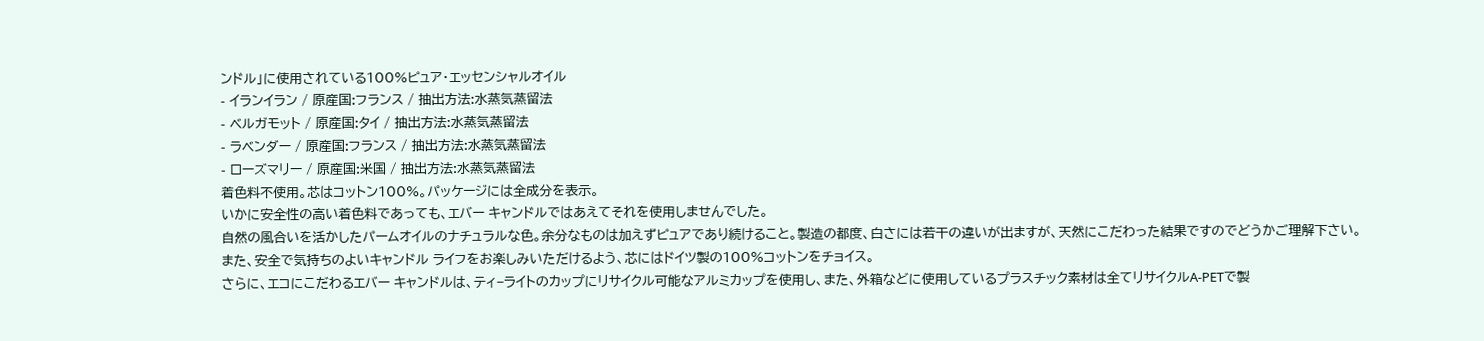ンドル」に使用されている100%ピュア・エッセンシャルオイル
- イランイラン / 原産国:フランス / 抽出方法:水蒸気蒸留法
- ベルガモット / 原産国:タイ / 抽出方法:水蒸気蒸留法
- ラベンダー / 原産国:フランス / 抽出方法:水蒸気蒸留法
- ローズマリー / 原産国:米国 / 抽出方法:水蒸気蒸留法
着色料不使用。芯はコットン100%。パッケージには全成分を表示。
いかに安全性の高い着色料であっても、エバー キャンドルではあえてそれを使用しませんでした。
自然の風合いを活かしたパームオイルのナチュラルな色。余分なものは加えずピュアであり続けること。製造の都度、白さには若干の違いが出ますが、天然にこだわった結果ですのでどうかご理解下さい。
また、安全で気持ちのよいキャンドル ライフをお楽しみいただけるよう、芯にはドイツ製の100%コットンをチョイス。
さらに、エコにこだわるエバー キャンドルは、ティ−ライトのカップにリサイクル可能なアルミカップを使用し、また、外箱などに使用しているプラスチック素材は全てリサイクルA-PETで製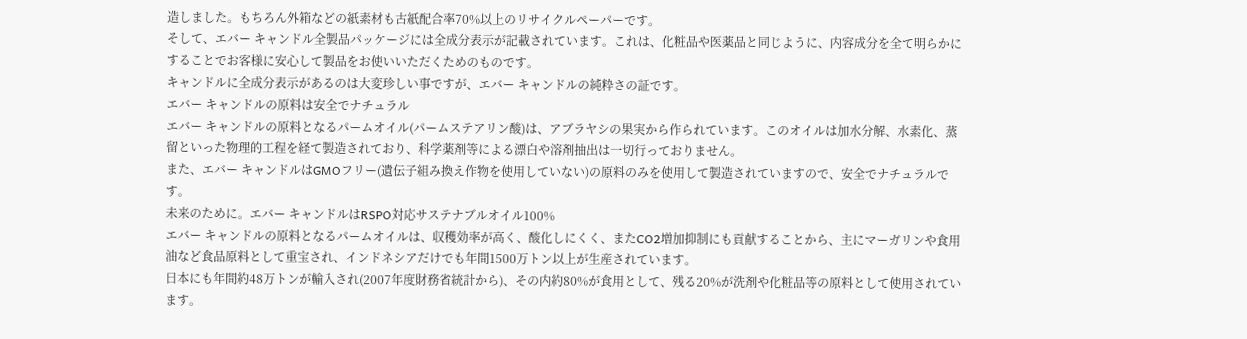造しました。もちろん外箱などの紙素材も古紙配合率70%以上のリサイクルペーパーです。
そして、エバー キャンドル全製品パッケージには全成分表示が記載されています。これは、化粧品や医薬品と同じように、内容成分を全て明らかにすることでお客様に安心して製品をお使いいただくためのものです。
キャンドルに全成分表示があるのは大変珍しい事ですが、エバー キャンドルの純粋さの証です。
エバー キャンドルの原料は安全でナチュラル
エバー キャンドルの原料となるパームオイル(パームステアリン酸)は、アブラヤシの果実から作られています。このオイルは加水分解、水素化、蒸留といった物理的工程を経て製造されており、科学薬剤等による漂白や溶剤抽出は一切行っておりません。
また、エバー キャンドルはGMOフリー(遺伝子組み換え作物を使用していない)の原料のみを使用して製造されていますので、安全でナチュラルです。
未来のために。エバー キャンドルはRSPO対応サステナブルオイル100%
エバー キャンドルの原料となるパームオイルは、収穫効率が高く、酸化しにくく、またCO2増加抑制にも貢献することから、主にマーガリンや食用油など食品原料として重宝され、インドネシアだけでも年間1500万トン以上が生産されています。
日本にも年間約48万トンが輸入され(2007年度財務省統計から)、その内約80%が食用として、残る20%が洗剤や化粧品等の原料として使用されています。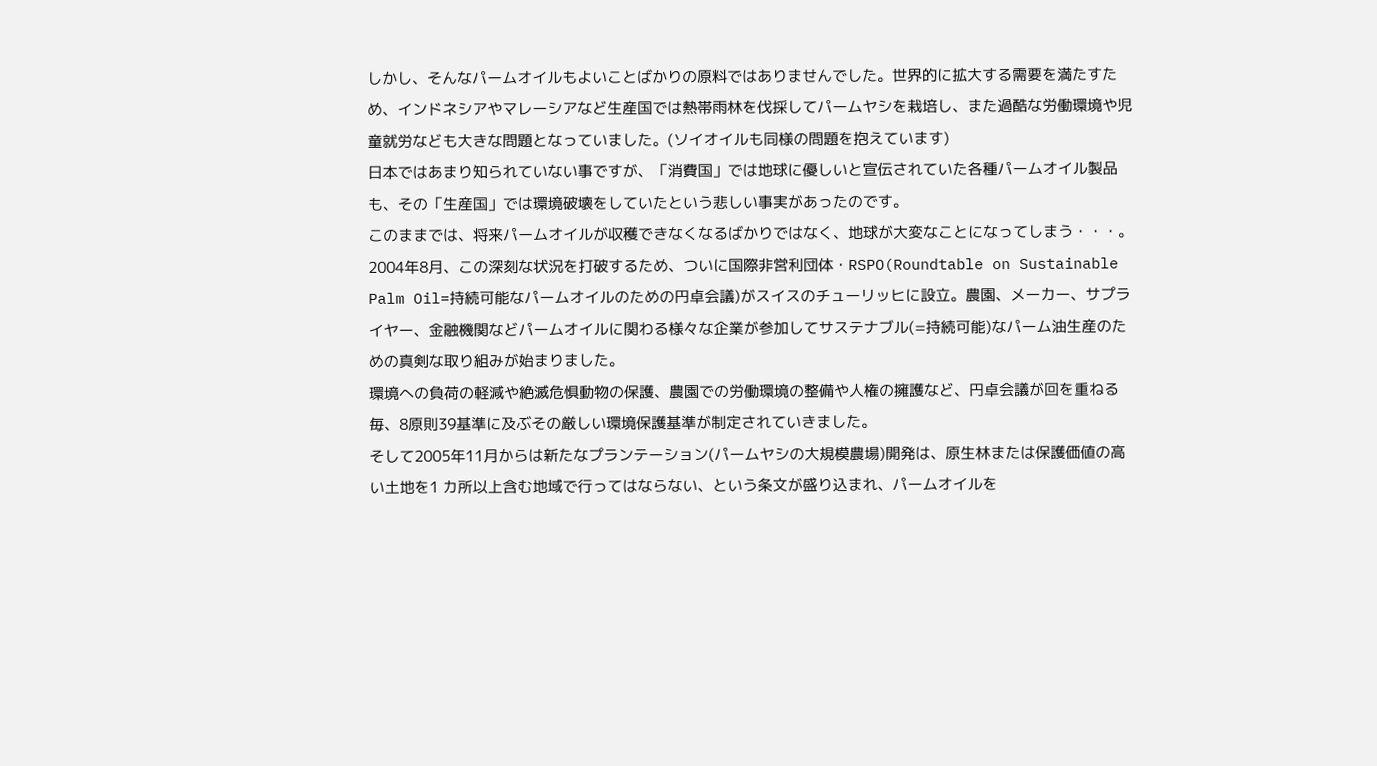しかし、そんなパームオイルもよいことばかりの原料ではありませんでした。世界的に拡大する需要を満たすため、インドネシアやマレーシアなど生産国では熱帯雨林を伐採してパームヤシを栽培し、また過酷な労働環境や児童就労なども大きな問題となっていました。(ソイオイルも同様の問題を抱えています)
日本ではあまり知られていない事ですが、「消費国」では地球に優しいと宣伝されていた各種パームオイル製品も、その「生産国」では環境破壊をしていたという悲しい事実があったのです。
このままでは、将来パームオイルが収穫できなくなるばかりではなく、地球が大変なことになってしまう・・・。
2004年8月、この深刻な状況を打破するため、ついに国際非営利団体・RSPO(Roundtable on Sustainable Palm Oil=持続可能なパームオイルのための円卓会議)がスイスのチューリッヒに設立。農園、メーカー、サプライヤー、金融機関などパームオイルに関わる様々な企業が参加してサステナブル(=持続可能)なパーム油生産のための真剣な取り組みが始まりました。
環境への負荷の軽減や絶滅危惧動物の保護、農園での労働環境の整備や人権の擁護など、円卓会議が回を重ねる毎、8原則39基準に及ぶその厳しい環境保護基準が制定されていきました。
そして2005年11月からは新たなプランテーション(パームヤシの大規模農場)開発は、原生林または保護価値の高い土地を1 カ所以上含む地域で行ってはならない、という条文が盛り込まれ、パームオイルを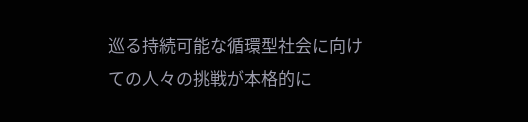巡る持続可能な循環型社会に向けての人々の挑戦が本格的に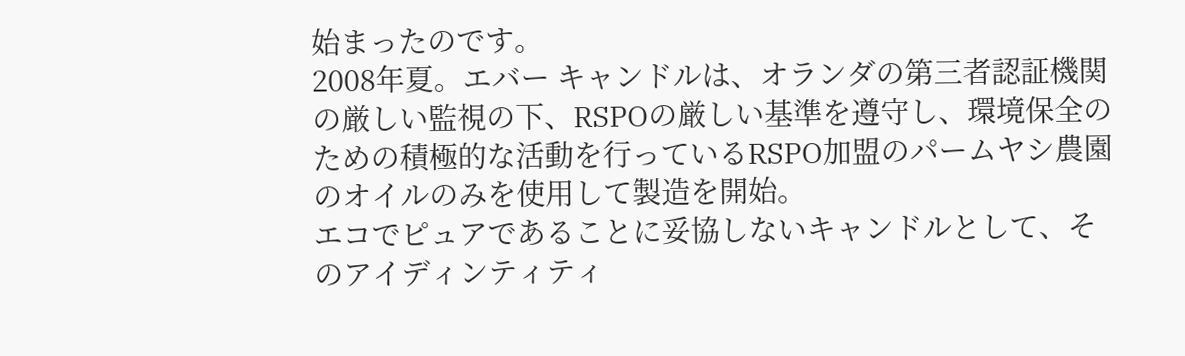始まったのです。
2008年夏。エバー キャンドルは、オランダの第三者認証機関の厳しい監視の下、RSPOの厳しい基準を遵守し、環境保全のための積極的な活動を行っているRSPO加盟のパームヤシ農園のオイルのみを使用して製造を開始。
エコでピュアであることに妥協しないキャンドルとして、そのアイディンティティ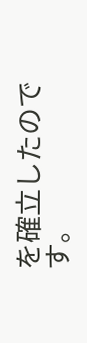を確立したのです。